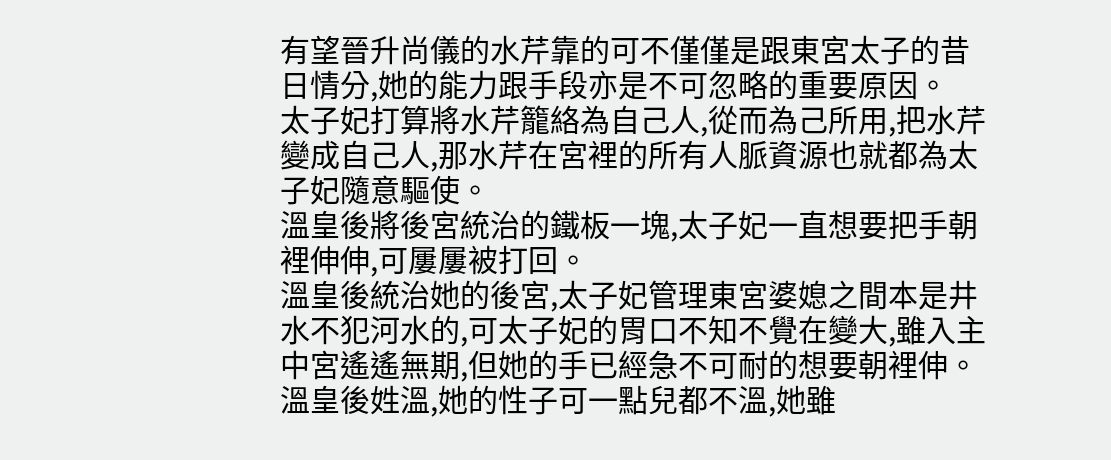有望晉升尚儀的水芹靠的可不僅僅是跟東宮太子的昔日情分,她的能力跟手段亦是不可忽略的重要原因。
太子妃打算將水芹籠絡為自己人,從而為己所用,把水芹變成自己人,那水芹在宮裡的所有人脈資源也就都為太子妃隨意驅使。
溫皇後將後宮統治的鐵板一塊,太子妃一直想要把手朝裡伸伸,可屢屢被打回。
溫皇後統治她的後宮,太子妃管理東宮婆媳之間本是井水不犯河水的,可太子妃的胃口不知不覺在變大,雖入主中宮遙遙無期,但她的手已經急不可耐的想要朝裡伸。
溫皇後姓溫,她的性子可一點兒都不溫,她雖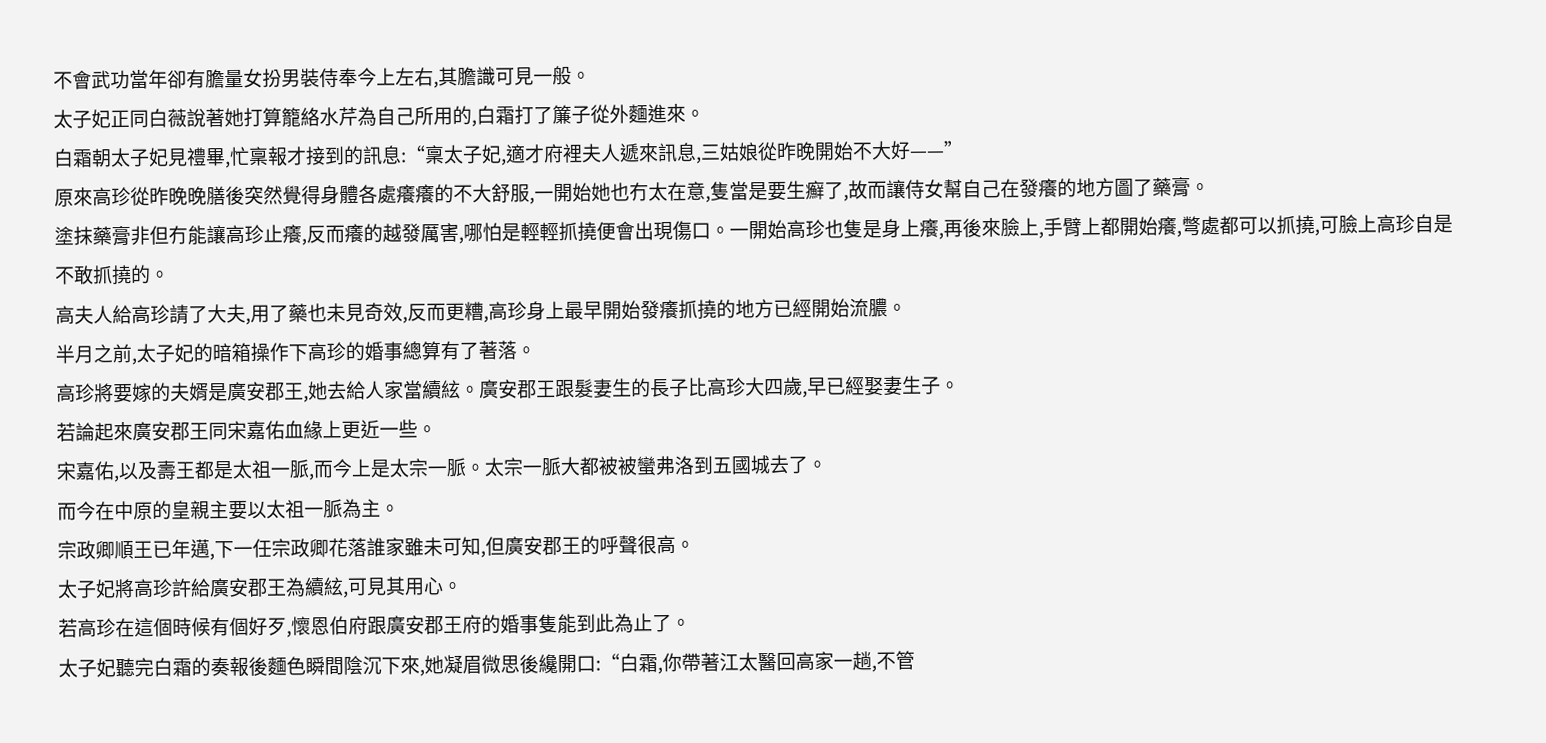不會武功當年卻有膽量女扮男裝侍奉今上左右,其膽識可見一般。
太子妃正同白薇說著她打算籠絡水芹為自己所用的,白霜打了簾子從外麵進來。
白霜朝太子妃見禮畢,忙稟報才接到的訊息:“稟太子妃,適才府裡夫人遞來訊息,三姑娘從昨晚開始不大好——”
原來高珍從昨晚晚膳後突然覺得身體各處癢癢的不大舒服,一開始她也冇太在意,隻當是要生癬了,故而讓侍女幫自己在發癢的地方圖了藥膏。
塗抹藥膏非但冇能讓高珍止癢,反而癢的越發厲害,哪怕是輕輕抓撓便會出現傷口。一開始高珍也隻是身上癢,再後來臉上,手臂上都開始癢,彆處都可以抓撓,可臉上高珍自是不敢抓撓的。
高夫人給高珍請了大夫,用了藥也未見奇效,反而更糟,高珍身上最早開始發癢抓撓的地方已經開始流膿。
半月之前,太子妃的暗箱操作下高珍的婚事總算有了著落。
高珍將要嫁的夫婿是廣安郡王,她去給人家當續絃。廣安郡王跟髮妻生的長子比高珍大四歲,早已經娶妻生子。
若論起來廣安郡王同宋嘉佑血緣上更近一些。
宋嘉佑,以及壽王都是太祖一脈,而今上是太宗一脈。太宗一脈大都被被蠻弗洛到五國城去了。
而今在中原的皇親主要以太祖一脈為主。
宗政卿順王已年邁,下一任宗政卿花落誰家雖未可知,但廣安郡王的呼聲很高。
太子妃將高珍許給廣安郡王為續絃,可見其用心。
若高珍在這個時候有個好歹,懷恩伯府跟廣安郡王府的婚事隻能到此為止了。
太子妃聽完白霜的奏報後麵色瞬間陰沉下來,她凝眉微思後纔開口:“白霜,你帶著江太醫回高家一趟,不管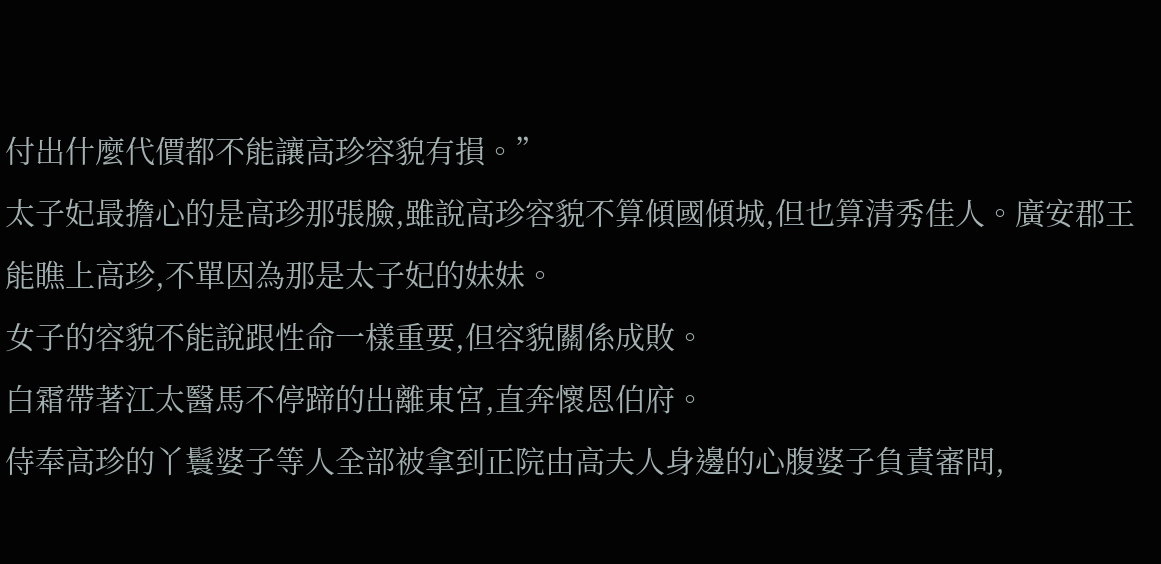付出什麼代價都不能讓高珍容貌有損。”
太子妃最擔心的是高珍那張臉,雖說高珍容貌不算傾國傾城,但也算清秀佳人。廣安郡王能瞧上高珍,不單因為那是太子妃的妹妹。
女子的容貌不能說跟性命一樣重要,但容貌關係成敗。
白霜帶著江太醫馬不停蹄的出離東宮,直奔懷恩伯府。
侍奉高珍的丫鬟婆子等人全部被拿到正院由高夫人身邊的心腹婆子負責審問,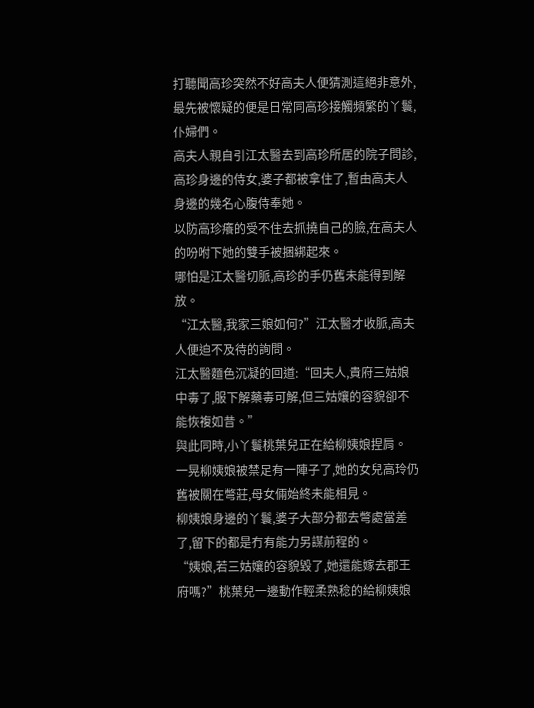打聽聞高珍突然不好高夫人便猜測這絕非意外,最先被懷疑的便是日常同高珍接觸頻繁的丫鬟,仆婦們。
高夫人親自引江太醫去到高珍所居的院子問診,高珍身邊的侍女,婆子都被拿住了,暫由高夫人身邊的幾名心腹侍奉她。
以防高珍癢的受不住去抓撓自己的臉,在高夫人的吩咐下她的雙手被捆綁起來。
哪怕是江太醫切脈,高珍的手仍舊未能得到解放。
“江太醫,我家三娘如何?”江太醫才收脈,高夫人便迫不及待的詢問。
江太醫麵色沉凝的回道:“回夫人,貴府三姑娘中毒了,服下解藥毒可解,但三姑孃的容貌卻不能恢複如昔。”
與此同時,小丫鬟桃葉兒正在給柳姨娘捏肩。
一晃柳姨娘被禁足有一陣子了,她的女兒高玲仍舊被關在彆莊,母女倆始終未能相見。
柳姨娘身邊的丫鬟,婆子大部分都去彆處當差了,留下的都是冇有能力另謀前程的。
“姨娘,若三姑孃的容貌毀了,她還能嫁去郡王府嗎?”桃葉兒一邊動作輕柔熟稔的給柳姨娘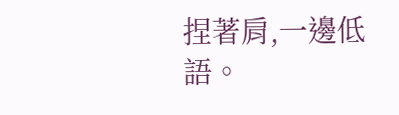捏著肩,一邊低語。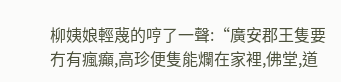柳姨娘輕蔑的哼了一聲:“廣安郡王隻要冇有瘋癲,高珍便隻能爛在家裡,佛堂,道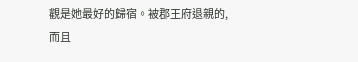觀是她最好的歸宿。被郡王府退親的,而且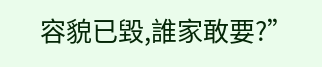容貌已毀,誰家敢要?”